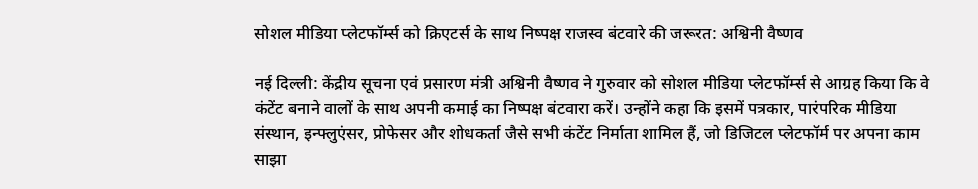सोशल मीडिया प्लेटफॉर्म्स को क्रिएटर्स के साथ निष्पक्ष राजस्व बंटवारे की जरूरत: अश्विनी वैष्णव

नई दिल्ली: केंद्रीय सूचना एवं प्रसारण मंत्री अश्विनी वैष्णव ने गुरुवार को सोशल मीडिया प्लेटफॉर्म्स से आग्रह किया कि वे कंटेंट बनाने वालों के साथ अपनी कमाई का निष्पक्ष बंटवारा करें। उन्होंने कहा कि इसमें पत्रकार, पारंपरिक मीडिया संस्थान, इन्फ्लुएंसर, प्रोफेसर और शोधकर्ता जैसे सभी कंटेंट निर्माता शामिल हैं, जो डिजिटल प्लेटफॉर्म पर अपना काम साझा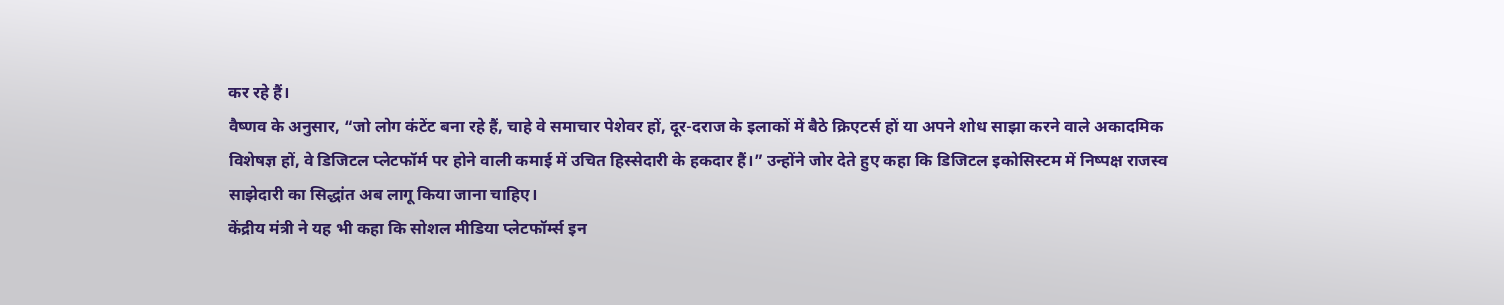कर रहे हैं।
वैष्णव के अनुसार, “जो लोग कंटेंट बना रहे हैं, चाहे वे समाचार पेशेवर हों, दूर-दराज के इलाकों में बैठे क्रिएटर्स हों या अपने शोध साझा करने वाले अकादमिक विशेषज्ञ हों, वे डिजिटल प्लेटफॉर्म पर होने वाली कमाई में उचित हिस्सेदारी के हकदार हैं।” उन्होंने जोर देते हुए कहा कि डिजिटल इकोसिस्टम में निष्पक्ष राजस्व साझेदारी का सिद्धांत अब लागू किया जाना चाहिए।
केंद्रीय मंत्री ने यह भी कहा कि सोशल मीडिया प्लेटफॉर्म्स इन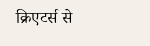क्रिएटर्स से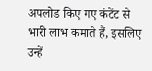अपलोड किए गए कंटेंट से भारी लाभ कमाते हैं, इसलिए उन्हें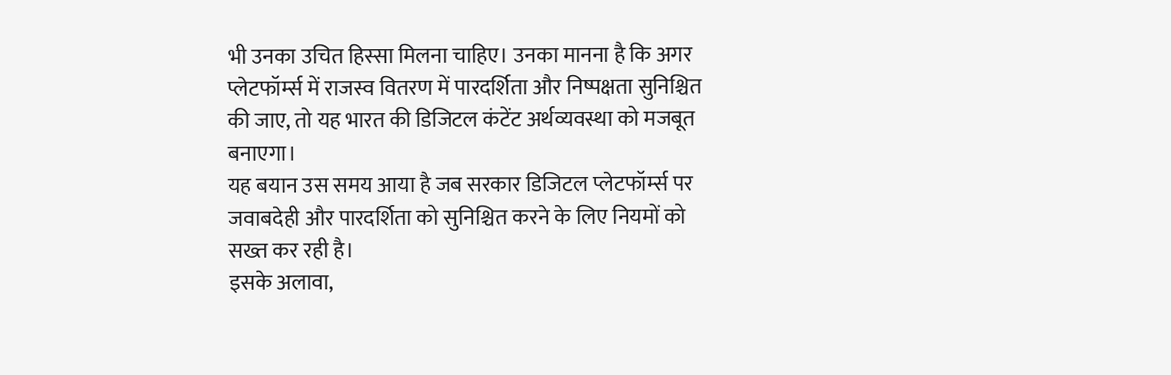भी उनका उचित हिस्सा मिलना चाहिए। उनका मानना है कि अगर प्लेटफॉर्म्स में राजस्व वितरण में पारदर्शिता और निष्पक्षता सुनिश्चित की जाए, तो यह भारत की डिजिटल कंटेंट अर्थव्यवस्था को मजबूत बनाएगा।
यह बयान उस समय आया है जब सरकार डिजिटल प्लेटफॉर्म्स पर जवाबदेही और पारदर्शिता को सुनिश्चित करने के लिए नियमों को सख्त कर रही है।
इसके अलावा,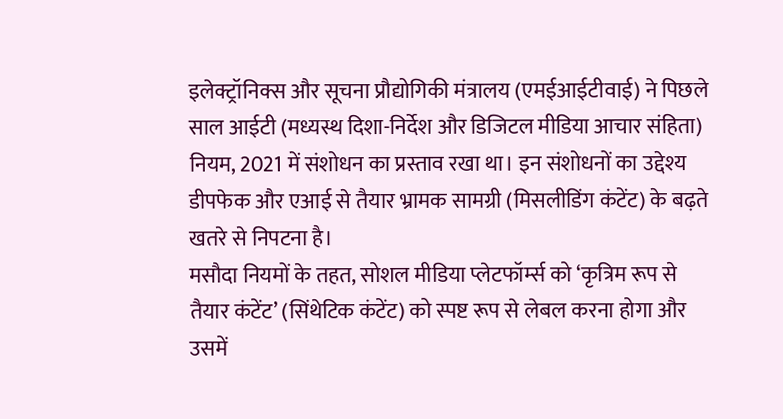इलेक्ट्रॉनिक्स और सूचना प्रौद्योगिकी मंत्रालय (एमईआईटीवाई) ने पिछले साल आईटी (मध्यस्थ दिशा-निर्देश और डिजिटल मीडिया आचार संहिता) नियम, 2021 में संशोधन का प्रस्ताव रखा था। इन संशोधनों का उद्देश्य डीपफेक और एआई से तैयार भ्रामक सामग्री (मिसलीडिंग कंटेंट) के बढ़ते खतरे से निपटना है।
मसौदा नियमों के तहत, सोशल मीडिया प्लेटफॉर्म्स को ‘कृत्रिम रूप से तैयार कंटेंट’ (सिंथेटिक कंटेंट) को स्पष्ट रूप से लेबल करना होगा और उसमें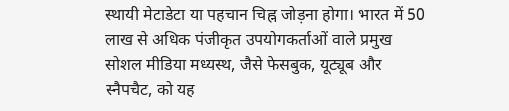स्थायी मेटाडेटा या पहचान चिह्न जोड़ना होगा। भारत में 50 लाख से अधिक पंजीकृत उपयोगकर्ताओं वाले प्रमुख सोशल मीडिया मध्यस्थ, जैसे फेसबुक, यूट्यूब और स्नैपचैट, को यह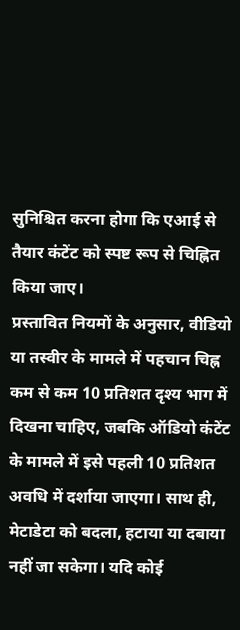सुनिश्चित करना होगा कि एआई से तैयार कंटेंट को स्पष्ट रूप से चिह्नित किया जाए।
प्रस्तावित नियमों के अनुसार, वीडियो या तस्वीर के मामले में पहचान चिह्न कम से कम 10 प्रतिशत दृश्य भाग में दिखना चाहिए, जबकि ऑडियो कंटेंट के मामले में इसे पहली 10 प्रतिशत अवधि में दर्शाया जाएगा। साथ ही, मेटाडेटा को बदला, हटाया या दबाया नहीं जा सकेगा। यदि कोई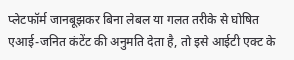प्लेटफॉर्म जानबूझकर बिना लेबल या गलत तरीके से घोषित एआई-जनित कंटेंट की अनुमति देता है, तो इसे आईटी एक्ट के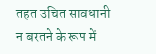तहत उचित सावधानी न बरतने के रूप में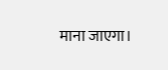माना जाएगा।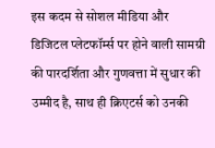इस कदम से सोशल मीडिया और डिजिटल प्लेटफॉर्म्स पर होने वाली सामग्री की पारदर्शिता और गुणवत्ता में सुधार की उम्मीद है, साथ ही क्रिएटर्स को उनकी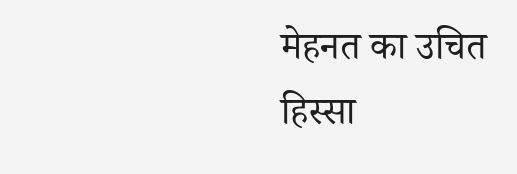मेहनत का उचित हिस्सा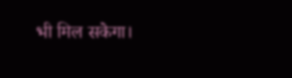भी मिल सकेगा।